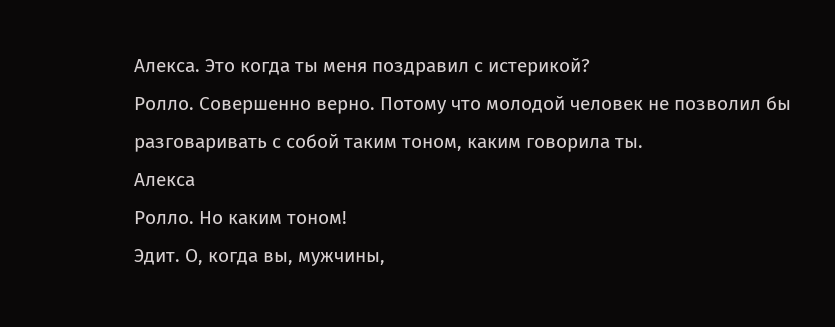Алекса. Это когда ты меня поздравил с истерикой?
Ролло. Совершенно верно. Потому что молодой человек не позволил бы разговаривать с собой таким тоном, каким говорила ты.
Алекса
Ролло. Но каким тоном!
Эдит. О, когда вы, мужчины,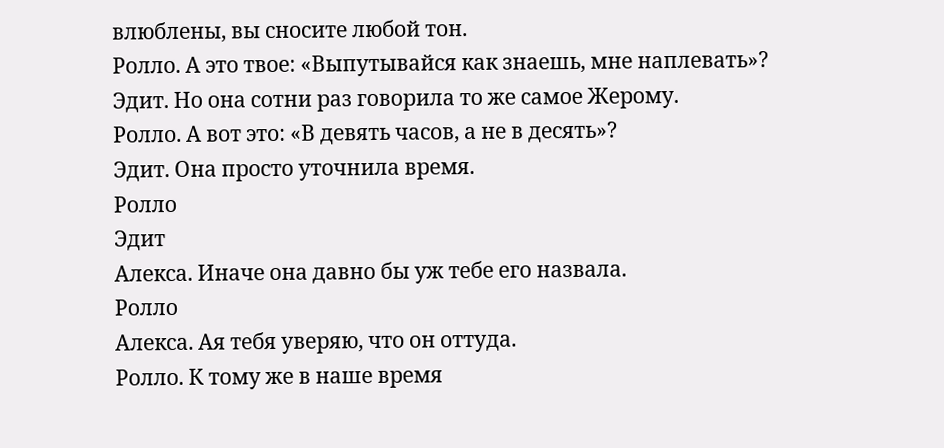влюблены, вы сносите любой тон.
Ролло. А это твое: «Выпутывайся как знаешь, мне наплевать»?
Эдит. Но она сотни раз говорила то же самое Жерому.
Ролло. А вот это: «В девять часов, а не в десять»?
Эдит. Она просто уточнила время.
Ролло
Эдит
Алекса. Иначе она давно бы уж тебе его назвала.
Ролло
Алекса. Ая тебя уверяю, что он оттуда.
Ролло. К тому же в наше время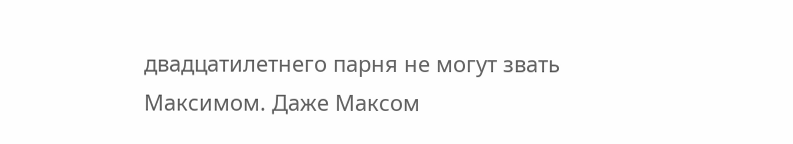двадцатилетнего парня не могут звать Максимом. Даже Максом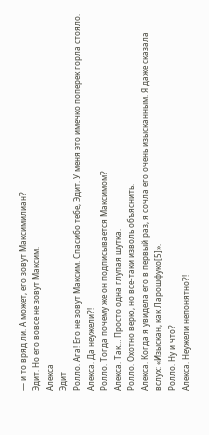— и то вряд ли. А может, его зовут Максимилиан?
Эдит. Но его вовсе не зовут Максим.
Алекса
Эдит
Ролло. Ага! Его не зовут Максим. Спасибо тебе, Эдит. У меня это имечко поперек горла стояло.
Алекса. Да неужели?!
Ролло. Тогда почему же он подписывается Максимом?
Алекса. Так… Просто одна глупая шутка.
Ролло. Охотно верю, но все-таки изволь объяснить.
Алекса. Когда я увидела его в первый раз, я сочла его очень изысканным. Я даже сказала вслух: «Изыскан, как Ларошфуко[5]».
Ролло. Ну и что?
Алекса. Неужели непонятно?!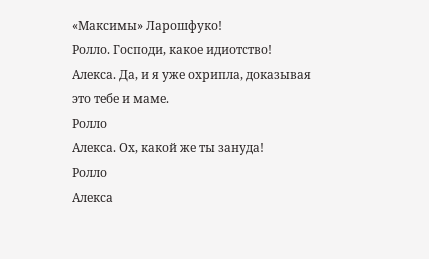«Максимы» Ларошфуко!
Ролло. Господи, какое идиотство!
Алекса. Да, и я уже охрипла, доказывая это тебе и маме.
Ролло
Алекса. Ох, какой же ты зануда!
Ролло
Алекса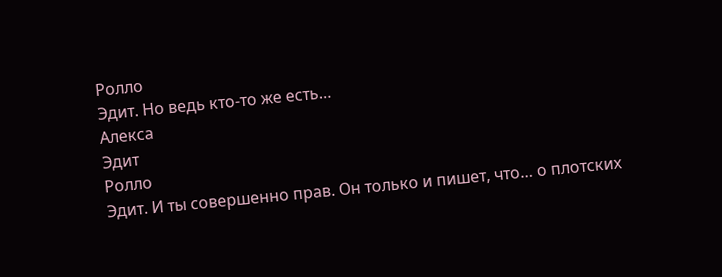Ролло
Эдит. Но ведь кто-то же есть…
Алекса
Эдит
Ролло
Эдит. И ты совершенно прав. Он только и пишет, что… о плотских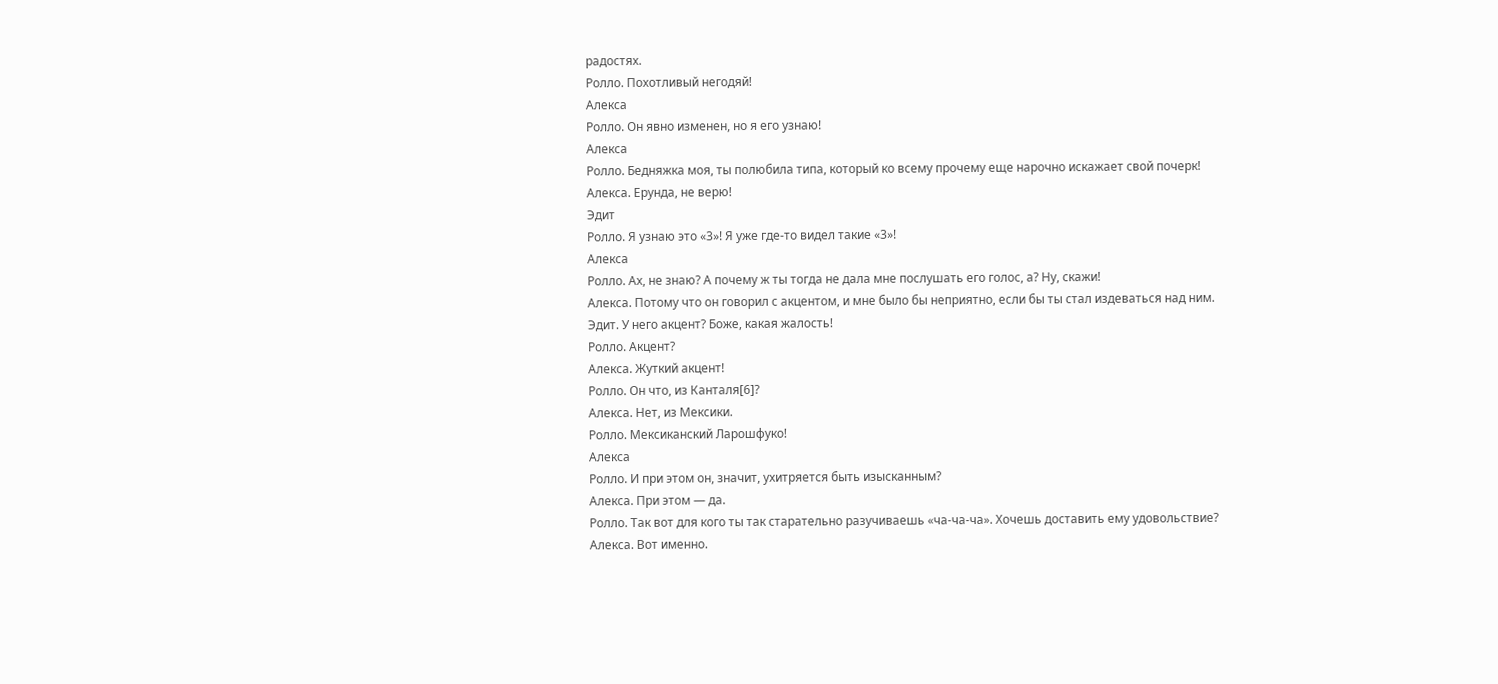радостях.
Poлло. Похотливый негодяй!
Алекса
Ролло. Он явно изменен, но я его узнаю!
Алекса
Ролло. Бедняжка моя, ты полюбила типа, который ко всему прочему еще нарочно искажает свой почерк!
Алекса. Ерунда, не верю!
Эдит
Ролло. Я узнаю это «3»! Я уже где-то видел такие «3»!
Алекса
Ролло. Ах, не знаю? А почему ж ты тогда не дала мне послушать его голос, а? Ну, скажи!
Алекса. Потому что он говорил с акцентом, и мне было бы неприятно, если бы ты стал издеваться над ним.
Эдит. У него акцент? Боже, какая жалость!
Ролло. Акцент?
Алекса. Жуткий акцент!
Ролло. Он что, из Канталя[6]?
Алекса. Нет, из Мексики.
Ролло. Мексиканский Ларошфуко!
Алекса
Ролло. И при этом он, значит, ухитряется быть изысканным?
Алекса. При этом — да.
Ролло. Так вот для кого ты так старательно разучиваешь «ча-ча-ча». Хочешь доставить ему удовольствие?
Алекса. Вот именно.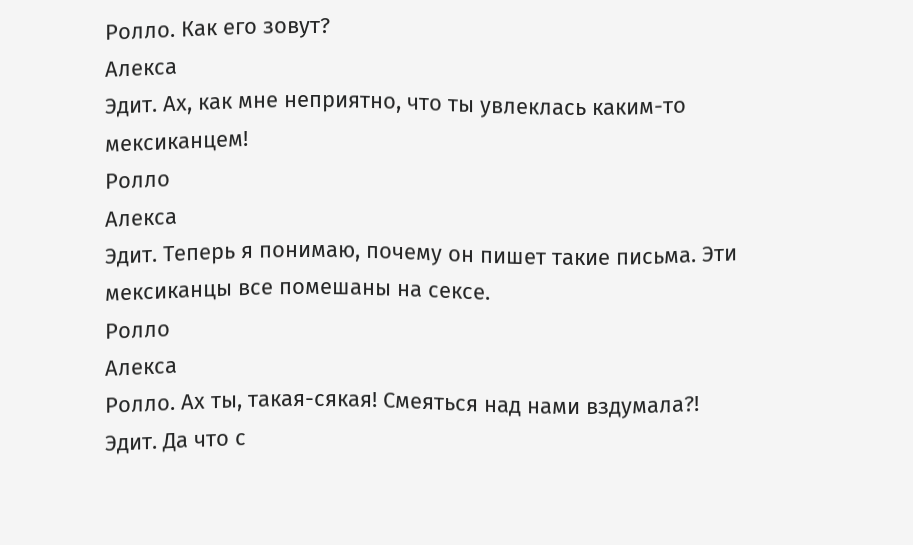Ролло. Как его зовут?
Алекса
Эдит. Ах, как мне неприятно, что ты увлеклась каким-то мексиканцем!
Ролло
Алекса
Эдит. Теперь я понимаю, почему он пишет такие письма. Эти мексиканцы все помешаны на сексе.
Ролло
Алекса
Ролло. Ах ты, такая-сякая! Смеяться над нами вздумала?!
Эдит. Да что с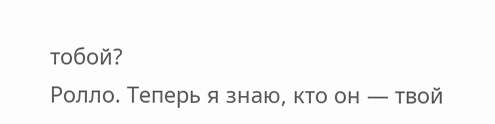тобой?
Ролло. Теперь я знаю, кто он — твой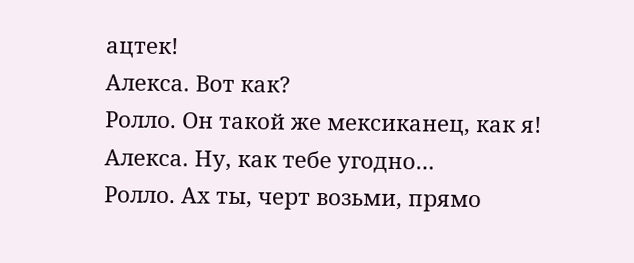ацтек!
Алекса. Вот как?
Ролло. Он такой же мексиканец, как я!
Алекса. Ну, как тебе угодно…
Ролло. Ах ты, черт возьми, прямо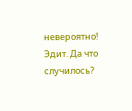невероятно!
Эдит. Да что случилось?